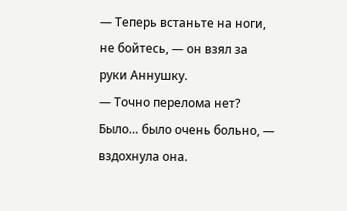— Теперь встаньте на ноги, не бойтесь, — он взял за руки Аннушку.
— Точно перелома нет? Было… было очень больно, — вздохнула она.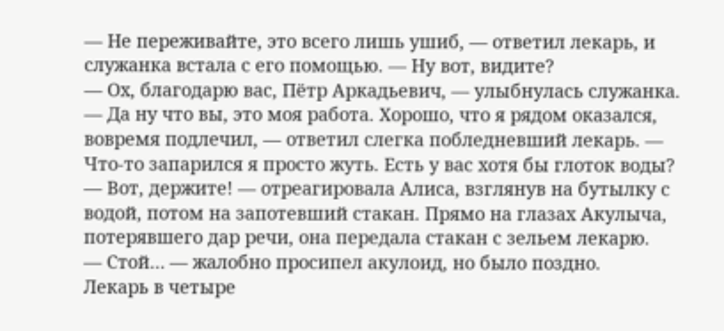— Не переживайте, это всего лишь ушиб, — ответил лекарь, и служанка встала с его помощью. — Ну вот, видите?
— Ох, благодарю вас, Пётр Аркадьевич, — улыбнулась служанка.
— Да ну что вы, это моя работа. Хорошо, что я рядом оказался, вовремя подлечил, — ответил слегка побледневший лекарь. — Что-то запарился я просто жуть. Есть у вас хотя бы глоток воды?
— Вот, держите! — отреагировала Алиса, взглянув на бутылку с водой, потом на запотевший стакан. Прямо на глазах Акулыча, потерявшего дар речи, она передала стакан с зельем лекарю.
— Стой… — жалобно просипел акулоид, но было поздно.
Лекарь в четыре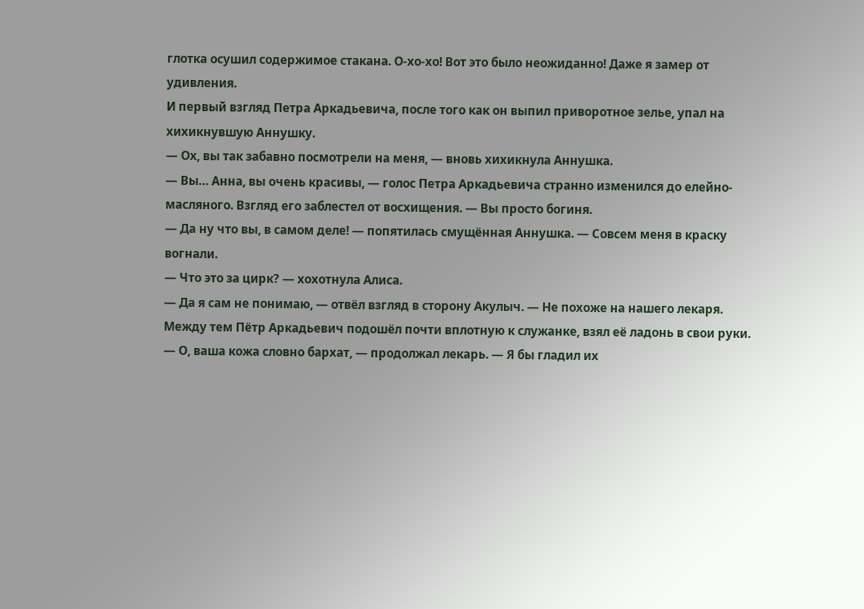глотка осушил содержимое стакана. О-хо-хо! Вот это было неожиданно! Даже я замер от удивления.
И первый взгляд Петра Аркадьевича, после того как он выпил приворотное зелье, упал на хихикнувшую Аннушку.
— Ох, вы так забавно посмотрели на меня, — вновь хихикнула Аннушка.
— Вы… Анна, вы очень красивы, — голос Петра Аркадьевича странно изменился до елейно-масляного. Взгляд его заблестел от восхищения. — Вы просто богиня.
— Да ну что вы, в самом деле! — попятилась смущённая Аннушка. — Совсем меня в краску вогнали.
— Что это за цирк? — хохотнула Алиса.
— Да я сам не понимаю, — отвёл взгляд в сторону Акулыч. — Не похоже на нашего лекаря.
Между тем Пётр Аркадьевич подошёл почти вплотную к служанке, взял её ладонь в свои руки.
— О, ваша кожа словно бархат, — продолжал лекарь. — Я бы гладил их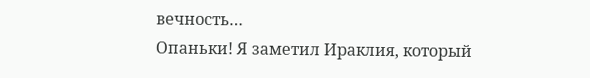вечность…
Опаньки! Я заметил Ираклия, который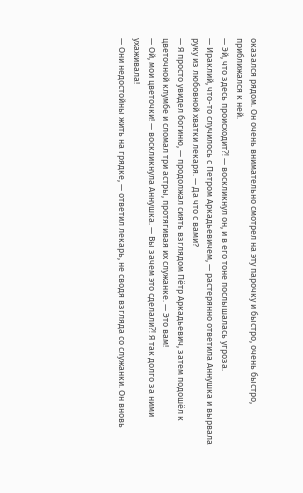оказался рядом. Он очень внимательно смотрел на эту парочку и быстро, очень быстро, приближался к ней.
— Эй, что здесь происходит⁈ — воскликнул он, и в его тоне послышалась угроза.
— Ираклий, что-то случилось с Петром Аркадьевичем, — растерянно ответила Аннушка и вырвала руку из любовной хватки лекаря. — Да что с вами?
— Я просто увидел богиню, — продолжал сиять взглядом Пётр Аркадьевич, затем подошёл к цветочной клумбе и сломал три астры, протягивая их служанке. — Это вам!
— Ой, мои цветочки! — воскликнула Аннушка. — Вы зачем это сделали⁈ Я так долго за ними ухаживала!
— Они недостойны жить на грядке, — ответил лекарь, не сводя взгляда со служанки. Он вновь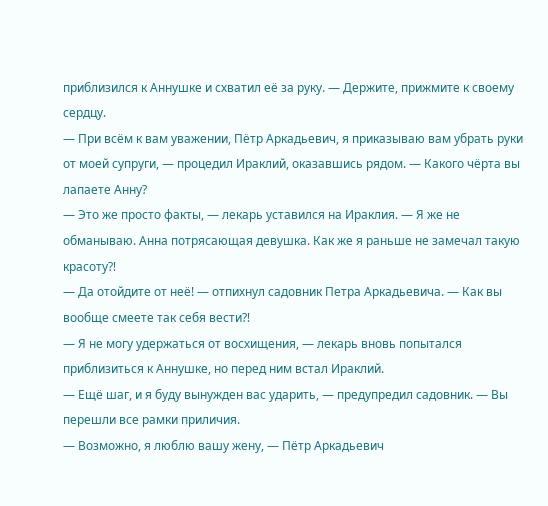приблизился к Аннушке и схватил её за руку. — Держите, прижмите к своему сердцу.
— При всём к вам уважении, Пётр Аркадьевич, я приказываю вам убрать руки от моей супруги, — процедил Ираклий, оказавшись рядом. — Какого чёрта вы лапаете Анну?
— Это же просто факты, — лекарь уставился на Ираклия. — Я же не обманываю. Анна потрясающая девушка. Как же я раньше не замечал такую красоту⁈
— Да отойдите от неё! — отпихнул садовник Петра Аркадьевича. — Как вы вообще смеете так себя вести⁈
— Я не могу удержаться от восхищения, — лекарь вновь попытался приблизиться к Аннушке, но перед ним встал Ираклий.
— Ещё шаг, и я буду вынужден вас ударить, — предупредил садовник. — Вы перешли все рамки приличия.
— Возможно, я люблю вашу жену, — Пётр Аркадьевич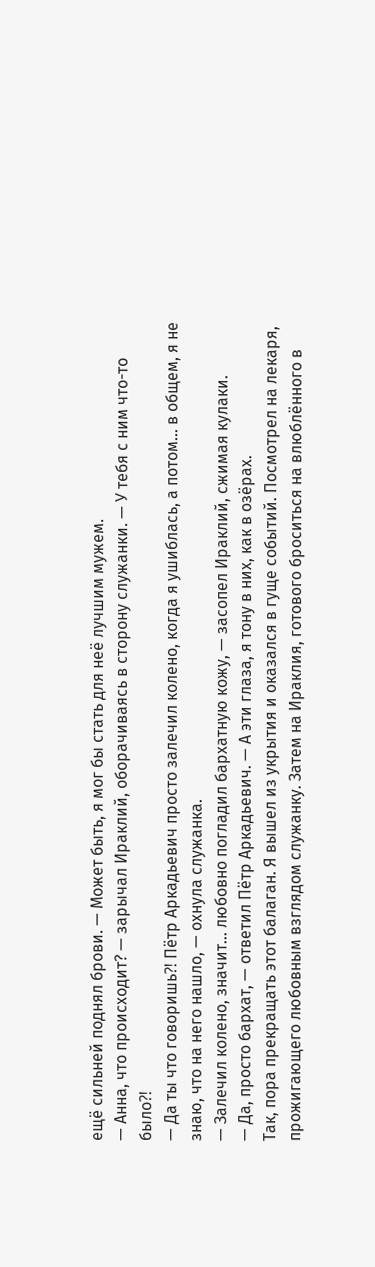ещё сильней поднял брови. — Может быть, я мог бы стать для неё лучшим мужем.
— Анна, что происходит? — зарычал Ираклий, оборачиваясь в сторону служанки. — У тебя с ним что-то было⁈
— Да ты что говоришь⁈ Пётр Аркадьевич просто залечил колено, когда я ушиблась, а потом… в общем, я не знаю, что на него нашло, — охнула служанка.
— Залечил колено, значит… любовно погладил бархатную кожу, — засопел Ираклий, сжимая кулаки.
— Да, просто бархат, — ответил Пётр Аркадьевич. — А эти глаза, я тону в них, как в озёрах.
Так, пора прекращать этот балаган. Я вышел из укрытия и оказался в гуще событий. Посмотрел на лекаря, прожигающего любовным взглядом служанку. Затем на Ираклия, готового броситься на влюблённого в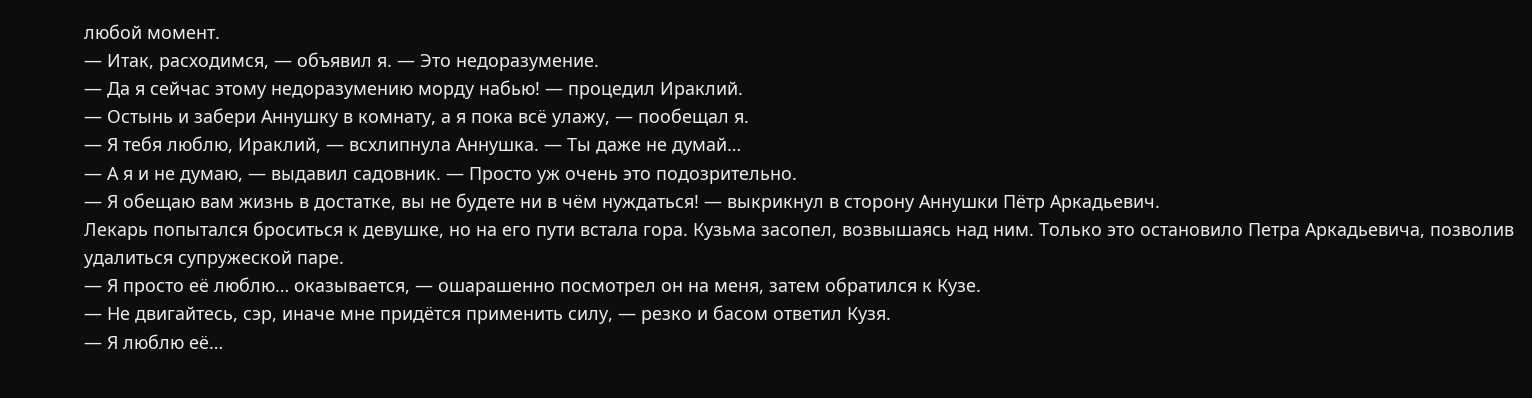любой момент.
— Итак, расходимся, — объявил я. — Это недоразумение.
— Да я сейчас этому недоразумению морду набью! — процедил Ираклий.
— Остынь и забери Аннушку в комнату, а я пока всё улажу, — пообещал я.
— Я тебя люблю, Ираклий, — всхлипнула Аннушка. — Ты даже не думай…
— А я и не думаю, — выдавил садовник. — Просто уж очень это подозрительно.
— Я обещаю вам жизнь в достатке, вы не будете ни в чём нуждаться! — выкрикнул в сторону Аннушки Пётр Аркадьевич.
Лекарь попытался броситься к девушке, но на его пути встала гора. Кузьма засопел, возвышаясь над ним. Только это остановило Петра Аркадьевича, позволив удалиться супружеской паре.
— Я просто её люблю… оказывается, — ошарашенно посмотрел он на меня, затем обратился к Кузе.
— Не двигайтесь, сэр, иначе мне придётся применить силу, — резко и басом ответил Кузя.
— Я люблю её…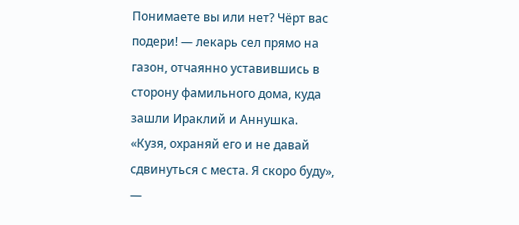Понимаете вы или нет? Чёрт вас подери! — лекарь сел прямо на газон, отчаянно уставившись в сторону фамильного дома, куда зашли Ираклий и Аннушка.
«Кузя, охраняй его и не давай сдвинуться с места. Я скоро буду», —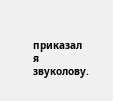приказал я звуколову.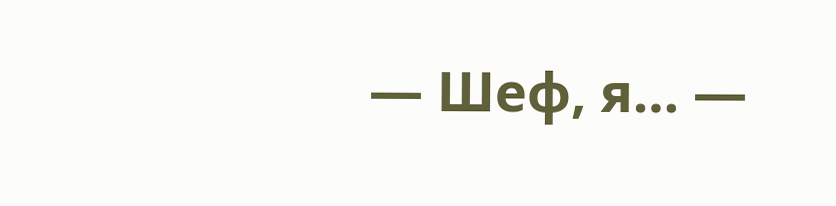— Шеф, я… —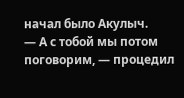начал было Акулыч.
— А с тобой мы потом поговорим, — процедил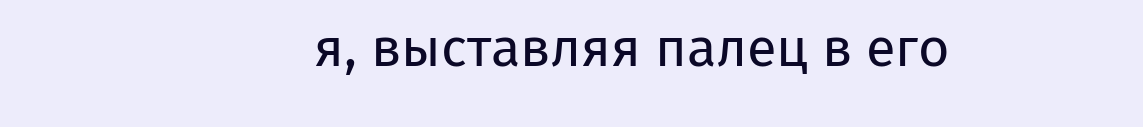я, выставляя палец в его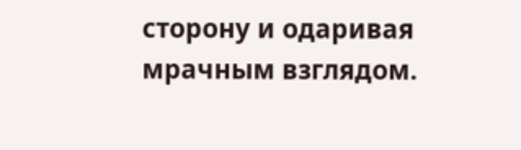сторону и одаривая мрачным взглядом.